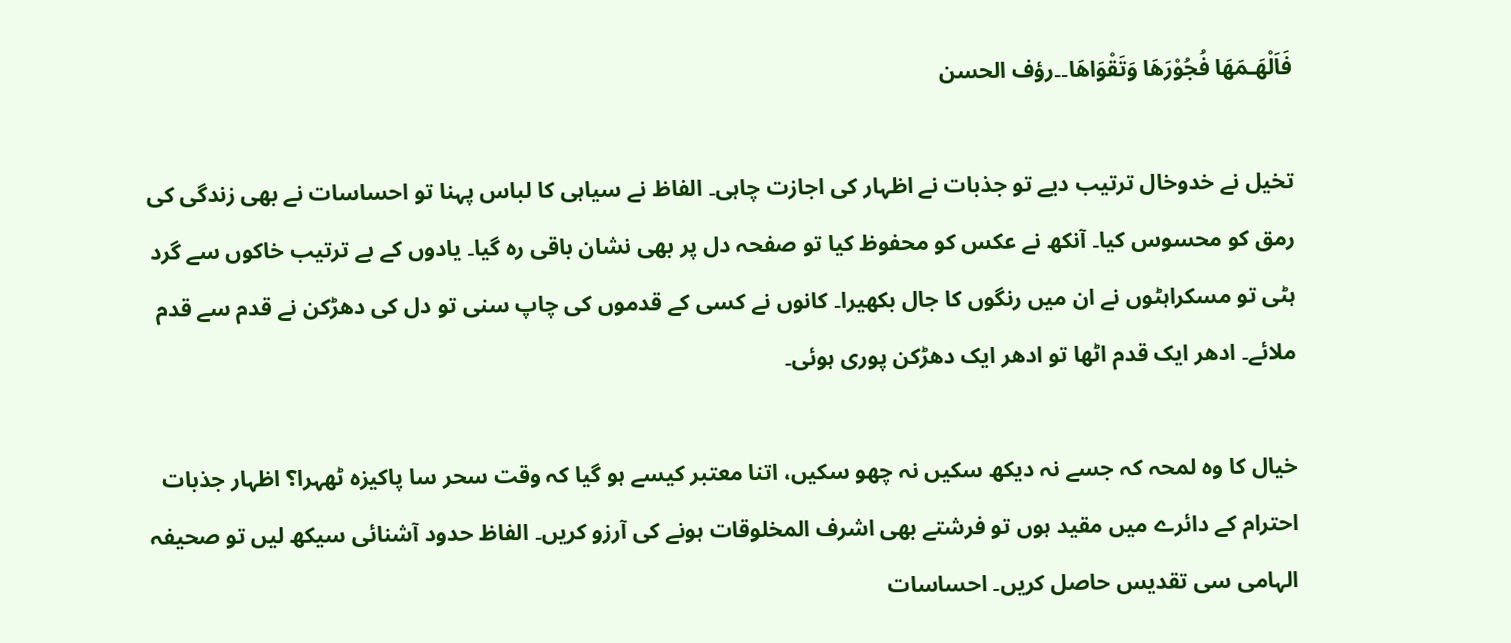فَاَلْهَـمَهَا فُجُوْرَهَا وَتَقْوَاهَا۔۔رؤف الحسن

تخیل نے خدوخال ترتیب دیے تو جذبات نے اظہار کی اجازت چاہی۔ الفاظ نے سیاہی کا لباس پہنا تو احساسات نے بھی زندگی کی رمق کو محسوس کیا۔ آنکھ نے عکس کو محفوظ کیا تو صفحہ دل پر بھی نشان باقی رہ گیا۔ یادوں کے بے ترتیب خاکوں سے گرد ہٹی تو مسکراہٹوں نے ان میں رنگوں کا جال بکھیرا۔ کانوں نے کسی کے قدموں کی چاپ سنی تو دل کی دھڑکن نے قدم سے قدم ملائے۔ ادھر ایک قدم اٹھا تو ادھر ایک دھڑکن پوری ہوئی۔

خیال کا وہ لمحہ کہ جسے نہ دیکھ سکیں نہ چھو سکیں، اتنا معتبر کیسے ہو گیا کہ وقت سحر سا پاکیزہ ٹھہرا؟ اظہار جذبات احترام کے دائرے میں مقید ہوں تو فرشتے بھی اشرف المخلوقات ہونے کی آرزو کریں۔ الفاظ حدود آشنائی سیکھ لیں تو صحیفہ الہامی سی تقدیس حاصل کریں۔ احساسات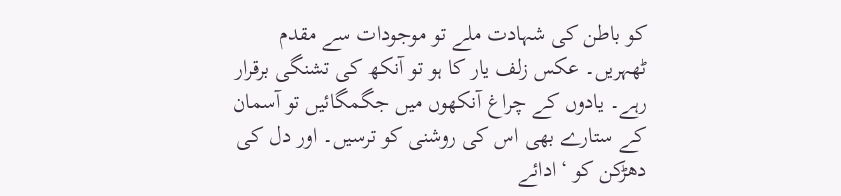کو باطن کی شہادت ملے تو موجودات سے مقدم ٹھہریں۔ عکس زلف یار کا ہو تو آنکھ کی تشنگی برقرار رہے۔ یادوں کے چراغ آنکھوں میں جگمگائیں تو آسمان کے ستارے بھی اس کی روشنی کو ترسیں۔ اور دل کی دھڑکن کو ‘ادائے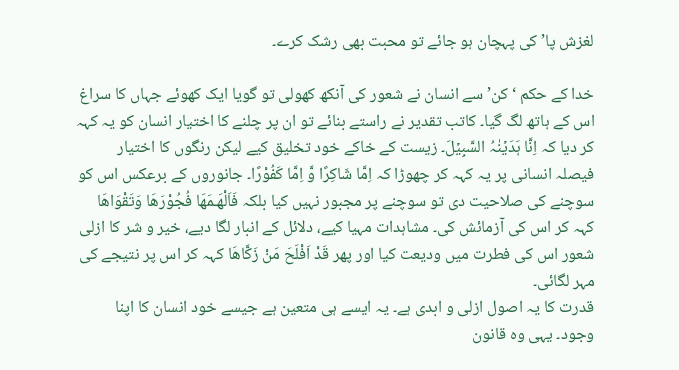لغزش پا’ کی پہچان ہو جائے تو محبت بھی رشک کرے۔

خدا کے حکم ‘کن’ سے انسان نے شعور کی آنکھ کھولی تو گویا ایک کھوئے جہاں کا سراغ اس کے ہاتھ لگ گیا۔ کاتب تقدیر نے راستے بنائے تو ان پر چلنے کا اختیار انسان کو یہ کہہ کر دیا کہ اِنَّا ہَدَیۡنٰہُ السَّبِیۡلَ۔ زیست کے خاکے خود تخلیق کیے لیکن رنگوں کا اختیار فیصلہ انسانی پر یہ کہہ کر چھوڑا کہ اِمَّا شَاكِرًا وَّ اِمَّا كَفُوْرًا۔ جانوروں کے برعکس اس کو سوچنے کی صلاحیت دی تو سوچنے پر مجبور نہیں کیا بلکہ فَاَلْهَـمَهَا فُجُوْرَهَا وَتَقْوَاهَا کہہ کر اس کی آزمائش کی۔ مشاہدات مہیا کیے، دلائل کے انبار لگا دیے، خیر و شر کا ازلی شعور اس کی فطرت میں ودیعت کیا اور پھر قَدْ اَفْلَحَ مَنْ زَكَّاهَا کہہ کر اس پر نتیجے کی مہر لگائی۔
قدرت کا یہ اصول ازلی و ابدی ہے۔ یہ ایسے ہی متعین ہے جیسے خود انسان کا اپنا وجود۔ یہی وہ قانون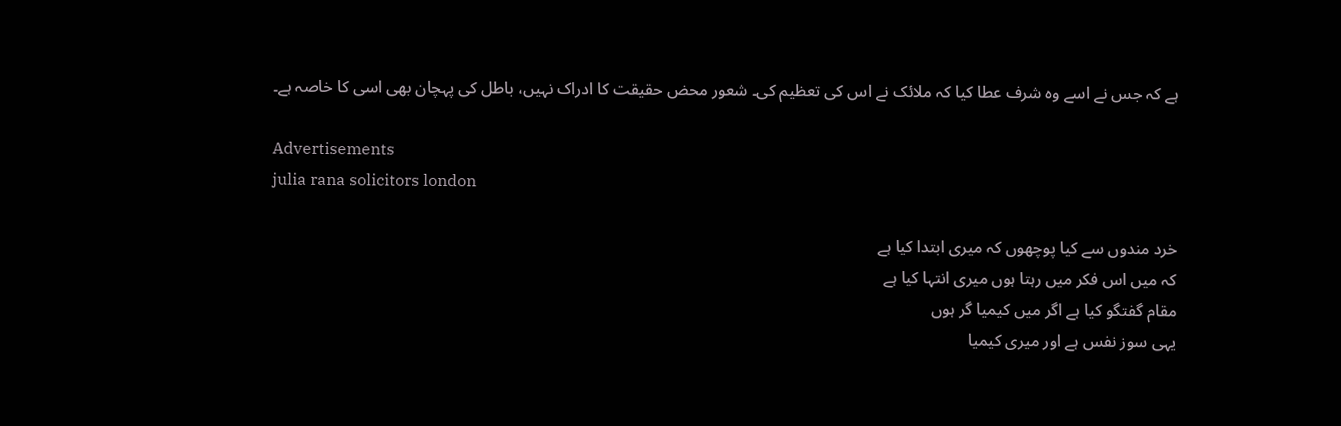ہے کہ جس نے اسے وہ شرف عطا کیا کہ ملائک نے اس کی تعظیم کی۔ شعور محض حقیقت کا ادراک نہیں، باطل کی پہچان بھی اسی کا خاصہ ہے۔

Advertisements
julia rana solicitors london

خرد مندوں سے کیا پوچھوں کہ میری ابتدا کیا ہے
کہ میں اس فکر میں رہتا ہوں میری انتہا کیا ہے
مقام گفتگو کیا ہے اگر میں کیمیا گر ہوں
یہی سوز نفس ہے اور میری کیمیا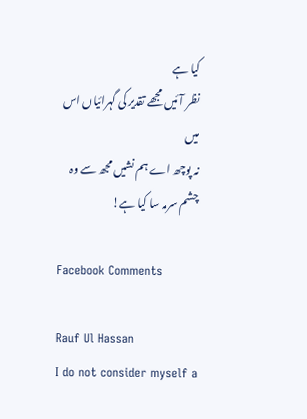کیا ہے
نظر آئیں مجھے تقدیر کی گہرائیاں اس میں
نہ پوچھ اے ہم نشیں مجھ سے وہ چشم سرمہ سا کیا ہے!

Facebook Comments

Rauf Ul Hassan
I do not consider myself a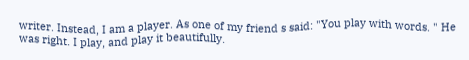writer. Instead, I am a player. As one of my friend s said: "You play with words. " He was right. I play, and play it beautifully.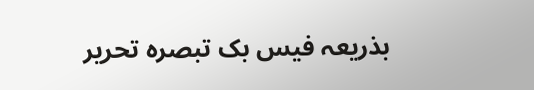بذریعہ فیس بک تبصرہ تحریر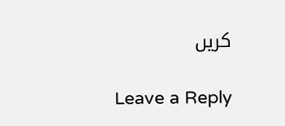کریں

Leave a Reply